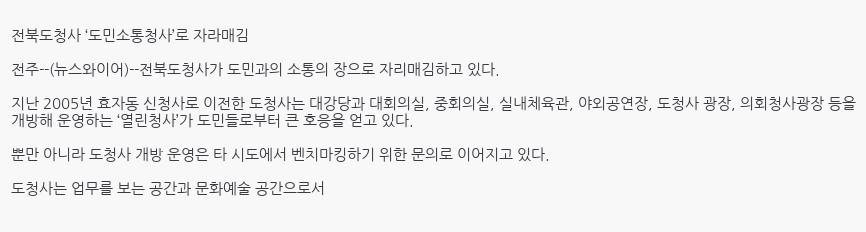전북도청사 ‘도민소통청사’로 자라매김

전주--(뉴스와이어)--전북도청사가 도민과의 소통의 장으로 자리매김하고 있다.

지난 2005년 효자동 신청사로 이전한 도청사는 대강당과 대회의실, 중회의실, 실내체육관, 야외공연장, 도청사 광장, 의회청사광장 등을 개방해 운영하는 ‘열린청사’가 도민들로부터 큰 호응을 얻고 있다.

뿐만 아니라 도청사 개방 운영은 타 시도에서 벤치마킹하기 위한 문의로 이어지고 있다.

도청사는 업무를 보는 공간과 문화예술 공간으로서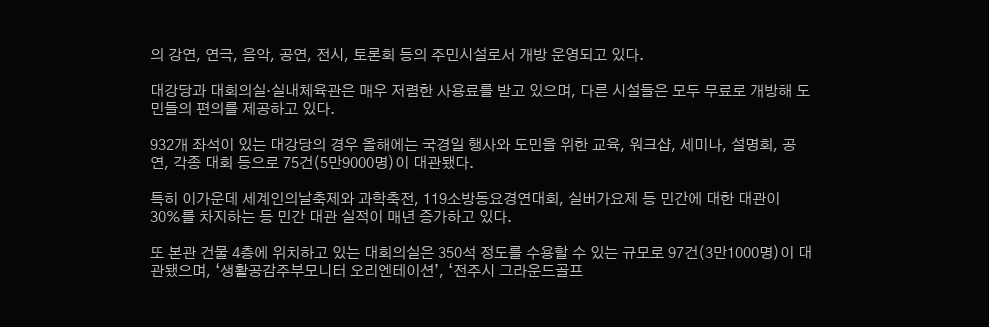의 강연, 연극, 음악, 공연, 전시, 토론회 등의 주민시설로서 개방 운영되고 있다.

대강당과 대회의실·실내체육관은 매우 저렴한 사용료를 받고 있으며, 다른 시설들은 모두 무료로 개방해 도민들의 편의를 제공하고 있다.

932개 좌석이 있는 대강당의 경우 올해에는 국경일 행사와 도민을 위한 교육, 워크샵, 세미나, 설명회, 공연, 각종 대회 등으로 75건(5만9000명)이 대관됐다.

특히 이가운데 세계인의날축제와 과학축전, 119소방동요경연대회, 실버가요제 등 민간에 대한 대관이 30%를 차지하는 등 민간 대관 실적이 매년 증가하고 있다.

또 본관 건물 4층에 위치하고 있는 대회의실은 350석 정도를 수용할 수 있는 규모로 97건(3만1000명)이 대관됐으며, ‘생활공감주부모니터 오리엔테이션’, ‘전주시 그라운드골프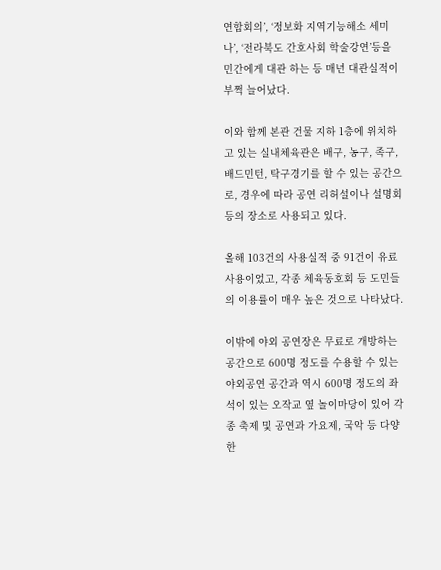연합회의’, ‘정보화 지역기능해소 세미나’, ‘전라북도 간호사회 학술강연’등을 민간에게 대관 하는 등 매년 대관실적이 부쩍 늘어났다.

이와 함께 본관 건물 지하 1층에 위치하고 있는 실내체육관은 배구, 농구, 족구, 배드민턴, 탁구경기를 할 수 있는 공간으로, 경우에 따라 공연 리허설이나 설명회 등의 장소로 사용되고 있다.

올해 103건의 사용실적 중 91건이 유료사용이었고, 각종 체육동호회 등 도민들의 이용률이 매우 높은 것으로 나타났다.

이밖에 야외 공연장은 무료로 개방하는 공간으로 600명 정도를 수용할 수 있는 야외공연 공간과 역시 600명 정도의 좌석이 있는 오작교 옆 놀이마당이 있어 각종 축제 및 공연과 가요제, 국악 등 다양한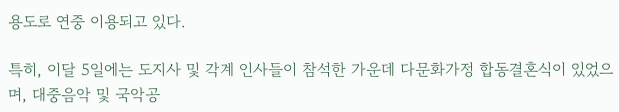용도로 연중 이용되고 있다.

특히, 이달 5일에는 도지사 및 각계 인사들이 참석한 가운데 다문화가정 합동결혼식이 있었으며, 대중음악 및 국악공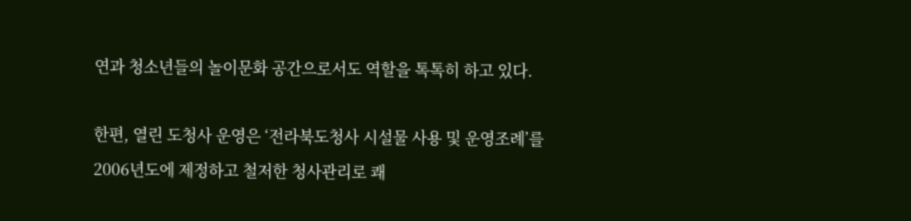연과 청소년들의 놀이문화 공간으로서도 역할을 톡톡히 하고 있다.

한편, 열린 도청사 운영은 ‘전라북도청사 시설물 사용 및 운영조례’를 2006년도에 제정하고 철저한 청사관리로 쾌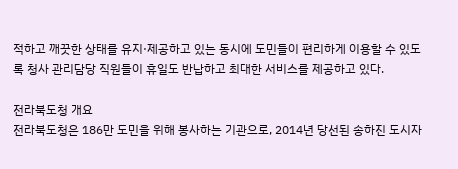적하고 깨끗한 상태를 유지·제공하고 있는 동시에 도민들이 편리하게 이용할 수 있도록 청사 관리담당 직원들이 휴일도 반납하고 최대한 서비스를 제공하고 있다.

전라북도청 개요
전라북도청은 186만 도민을 위해 봉사하는 기관으로, 2014년 당선된 송하진 도시자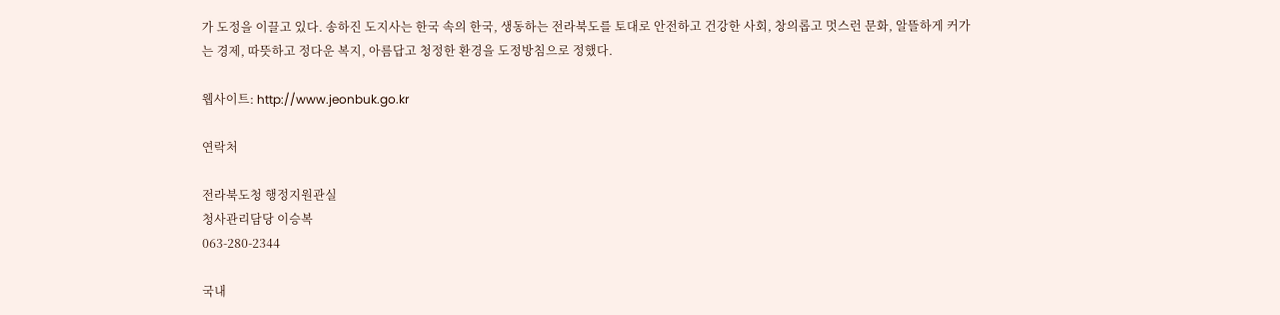가 도정을 이끌고 있다. 송하진 도지사는 한국 속의 한국, 생동하는 전라북도를 토대로 안전하고 건강한 사회, 창의롭고 멋스런 문화, 알뜰하게 커가는 경제, 따뜻하고 정다운 복지, 아름답고 청정한 환경을 도정방침으로 정했다.

웹사이트: http://www.jeonbuk.go.kr

연락처

전라북도청 행정지원관실
청사관리담당 이승복
063-280-2344

국내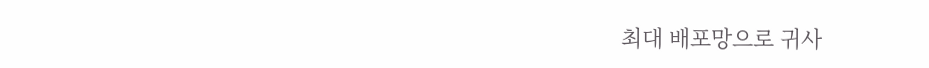최대 배포망으로 귀사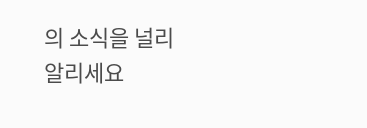의 소식을 널리 알리세요